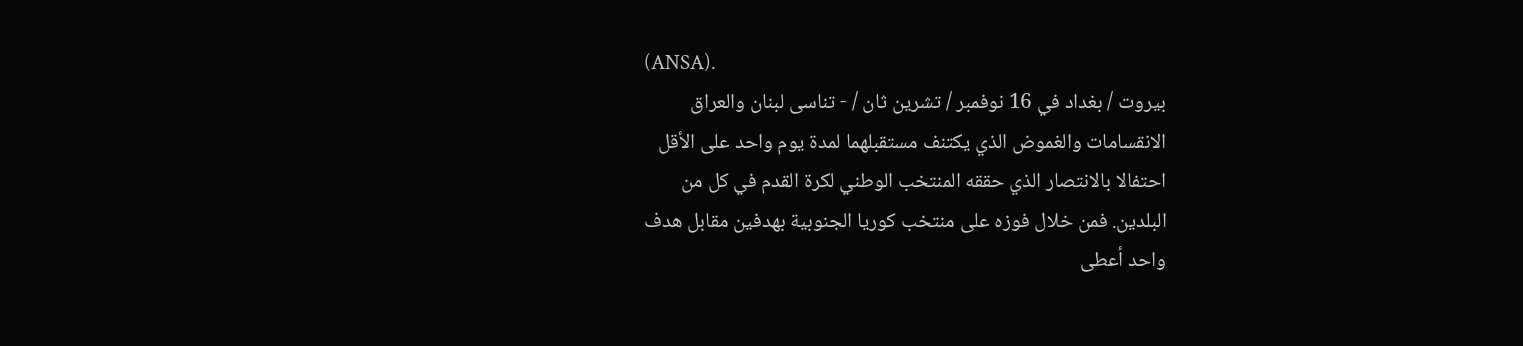(ANSA).
بيروت / بغداد في 16 نوفمبر / تشرين ثان / - تناسى لبنان والعراق
الانقسامات والغموض الذي يكتنف مستقبلهما لمدة يوم واحد على الأقل
احتفالا بالانتصار الذي حققه المنتخب الوطني لكرة القدم في كل من
البلدين. فمن خلال فوزه على منتخب كوريا الجنوبية بهدفين مقابل هدف
واحد أعطى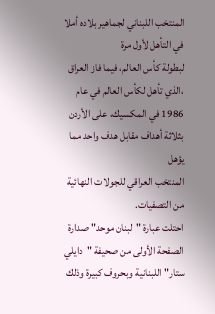المنتخب اللبناني لجماهير بلاده أملا في التأهل لأول مرة
لبطولة كأس العالم، فيما فاز العراق ،الذي تأهل لكأس العالم في عام
1986 في المكسيك، على الأردن بثلاثة أهداف مقابل هدف واحد مما يؤهل
المنتخب العراقي للجولات النهائية من التصفيات.
احتلت عبارة "لبنان موحد" صدارة الصفحة الأولى من صحيفة "دايلي
ستار" اللبنانية وبحروف كبيرة وذلك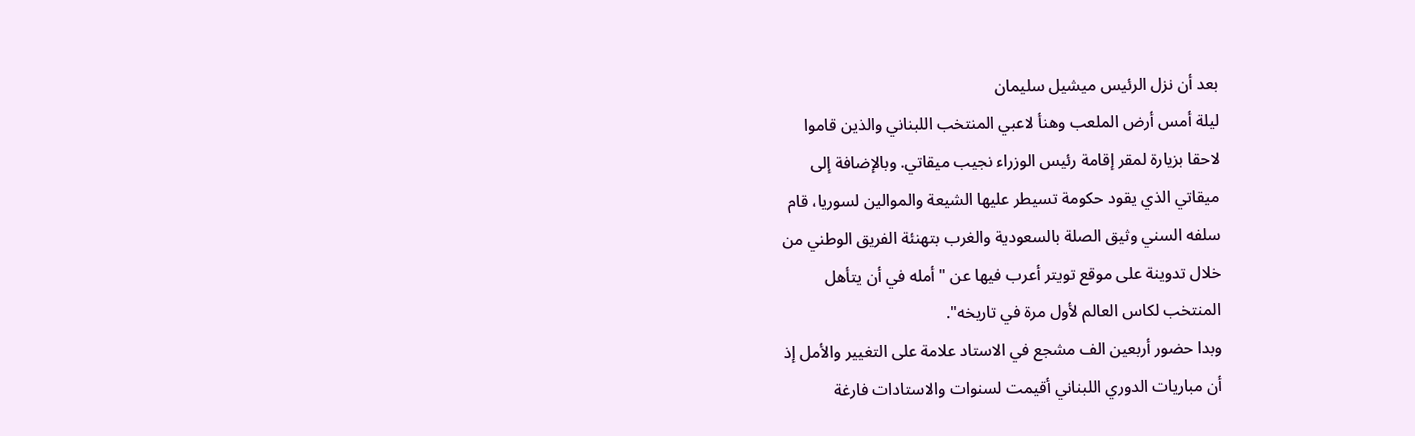بعد أن نزل الرئيس ميشيل سليمان
ليلة أمس أرض الملعب وهنأ لاعبي المنتخب اللبناني والذين قاموا
لاحقا بزيارة لمقر إقامة رئيس الوزراء نجيب ميقاتي. وبالإضافة إلى
ميقاتي الذي يقود حكومة تسيطر عليها الشيعة والموالين لسوريا، قام
سلفه السني وثيق الصلة بالسعودية والغرب بتهنئة الفريق الوطني من
خلال تدوينة على موقع تويتر أعرب فيها عن "أمله في أن يتأهل
المنتخب لكاس العالم لأول مرة في تاريخه".
وبدا حضور أربعين الف مشجع في الاستاد علامة على التغيير والأمل إذ
أن مباريات الدوري اللبناني أقيمت لسنوات والاستادات فارغة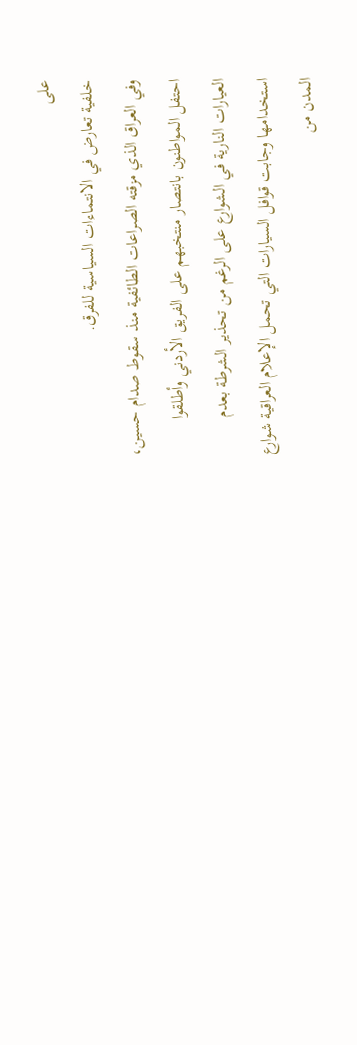على
خلفية تعارض في الانتماءات السياسية للفرق.
وفي العراق الذي مزقته الصراعات الطائفية منذ سقوط صدام حسين،
احتفل المواطنون بانتصار منتخبهم على الفريق الأردني وأطلقوا
العيارات النارية في الشوارع على الرغم من تحذير الشرطة بعدم
استخدامها وجابت قوافل السيارات التي تحمل الإعلام العراقية شوارع
المدن من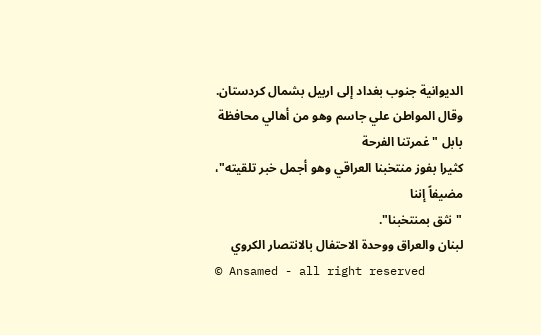الديوانية جنوب بغداد إلى اربيل بشمال كردستان.
وقال المواطن علي جاسم وهو من أهالي محافظة بابل "غمرتنا الفرحة
كثيرا بفوز منتخبنا العراقي وهو أجمل خبر تلقيته"، مضيفاً إننا
"نثق بمنتخبنا".
لبنان والعراق ووحدة الاحتفال بالانتصار الكروي
© Ansamed - all right reserved